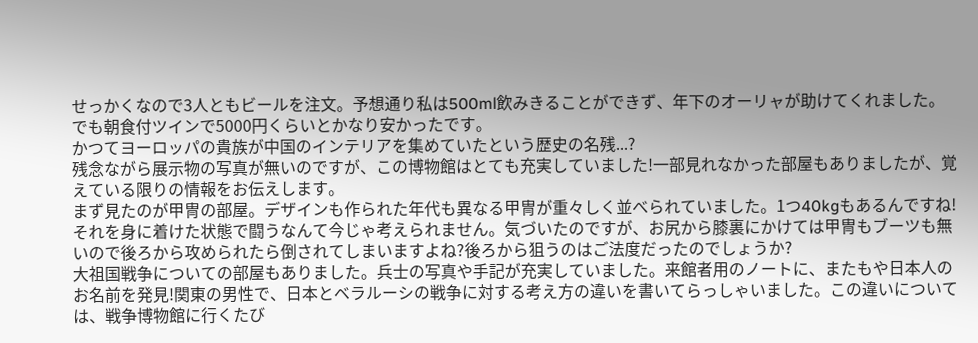せっかくなので3人ともビールを注文。予想通り私は500ml飲みきることができず、年下のオーリャが助けてくれました。
でも朝食付ツインで5000円くらいとかなり安かったです。
かつてヨーロッパの貴族が中国のインテリアを集めていたという歴史の名残...?
残念ながら展示物の写真が無いのですが、この博物館はとても充実していました!一部見れなかった部屋もありましたが、覚えている限りの情報をお伝えします。
まず見たのが甲冑の部屋。デザインも作られた年代も異なる甲冑が重々しく並べられていました。1つ40kgもあるんですね!それを身に着けた状態で闘うなんて今じゃ考えられません。気づいたのですが、お尻から膝裏にかけては甲冑もブーツも無いので後ろから攻められたら倒されてしまいますよね?後ろから狙うのはご法度だったのでしょうか?
大祖国戦争についての部屋もありました。兵士の写真や手記が充実していました。来館者用のノートに、またもや日本人のお名前を発見!関東の男性で、日本とベラルーシの戦争に対する考え方の違いを書いてらっしゃいました。この違いについては、戦争博物館に行くたび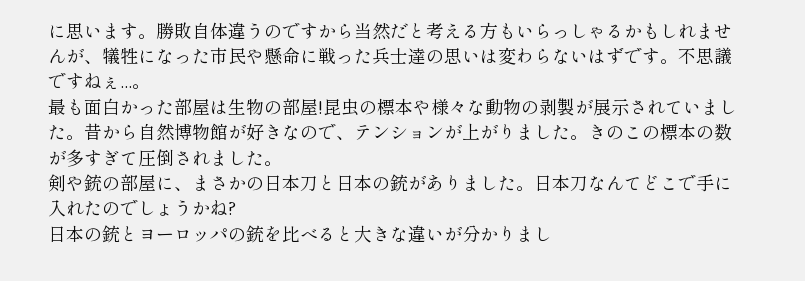に思います。勝敗自体違うのですから当然だと考える方もいらっしゃるかもしれませんが、犠牲になった市民や懸命に戦った兵士達の思いは変わらないはずです。不思議ですねぇ...。
最も面白かった部屋は生物の部屋!昆虫の標本や様々な動物の剥製が展示されていました。昔から自然博物館が好きなので、テンションが上がりました。きのこの標本の数が多すぎて圧倒されました。
剣や銃の部屋に、まさかの日本刀と日本の銃がありました。日本刀なんてどこで手に入れたのでしょうかね?
日本の銃とヨーロッパの銃を比べると大きな違いが分かりまし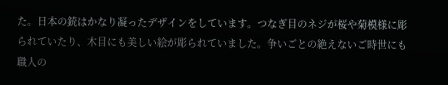た。日本の銃はかなり凝ったデザインをしています。つなぎ目のネジが桜や菊模様に彫られていたり、木目にも美しい絵が彫られていました。争いごとの絶えないご時世にも職人の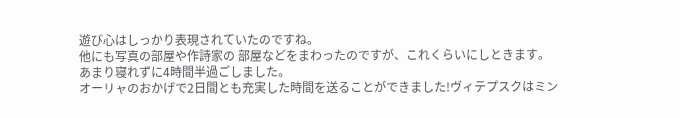遊び心はしっかり表現されていたのですね。
他にも写真の部屋や作詩家の 部屋などをまわったのですが、これくらいにしときます。
あまり寝れずに4時間半過ごしました。
オーリャのおかげで2日間とも充実した時間を送ることができました!ヴィテプスクはミン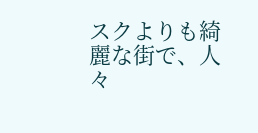スクよりも綺麗な街で、人々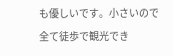も優しいです。小さいので全て徒歩で観光でき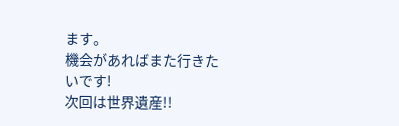ます。
機会があればまた行きたいです!
次回は世界遺産!!